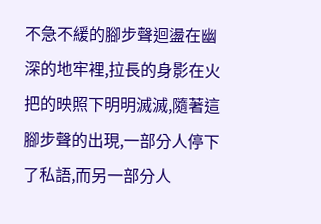不急不緩的腳步聲迴盪在幽深的地牢裡,拉長的身影在火把的映照下明明滅滅,隨著這腳步聲的出現,一部分人停下了私語,而另一部分人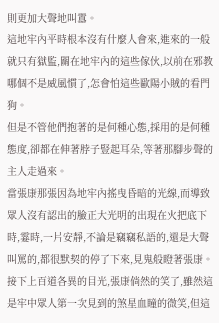則更加大聲地叫囂。
這地牢內平時根本沒有什麼人會來,進來的一般就只有獄監,關在地牢內的這些傢伙,以前在邪教哪個不是威風慣了,怎會怕這些歐陽小賊的看門狗。
但是不管他們抱著的是何種心態,採用的是何種態度,卻都在伸著脖子豎起耳朵,等著那腳步聲的主人走過來。
當張康那張因為地牢內搖曳昏暗的光線,而導致眾人沒有認出的臉正大光明的出現在火把底下時,霎時,一片安靜,不論是竊竊私語的,還是大聲叫罵的,都很默契的停了下來,見鬼般瞪著張康。
接下上百道各異的目光,張康倘然的笑了,雖然這是牢中眾人第一次見到的煞星血瞳的微笑,但這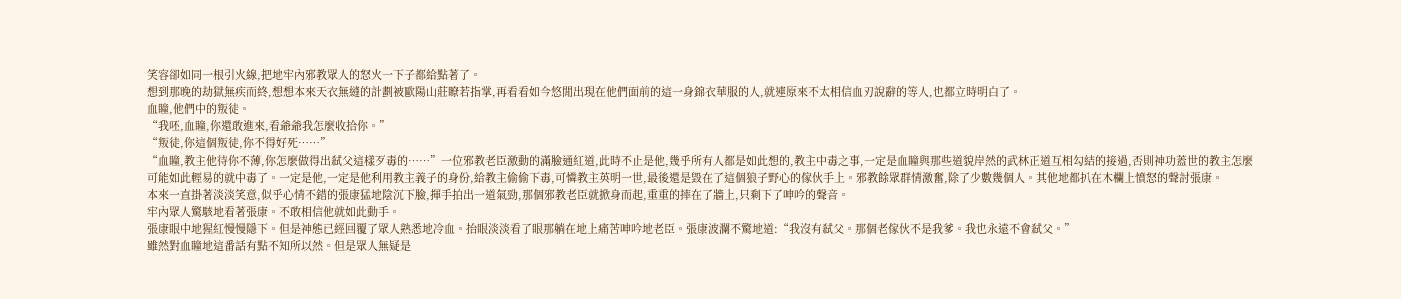笑容卻如同一根引火線,把地牢內邪教眾人的怒火一下子都給點著了。
想到那晚的劫獄無疾而終,想想本來天衣無縫的計劃被歐陽山莊瞭若指掌,再看看如今悠閒出現在他們面前的這一身錦衣華服的人,就連原來不太相信血刃說辭的等人,也都立時明白了。
血瞳,他們中的叛徒。
“我呸,血瞳,你還敢進來,看爺爺我怎麼收拾你。”
“叛徒,你這個叛徒,你不得好死……”
“血瞳,教主他待你不薄,你怎麼做得出弒父這樣歹毒的……”一位邪教老臣激動的滿臉通紅道,此時不止是他,幾乎所有人都是如此想的,教主中毒之事,一定是血瞳與那些道貌岸然的武林正道互相勾結的接過,否則神功蓋世的教主怎麼可能如此輕易的就中毒了。一定是他,一定是他利用教主義子的身份,給教主偷偷下毒,可憐教主英明一世,最後還是毀在了這個狼子野心的傢伙手上。邪教餘眾群情激奮,除了少數幾個人。其他地都扒在木欄上憤怒的聲討張康。
本來一直掛著淡淡笑意,似乎心情不錯的張康猛地陰沉下臉,揮手拍出一道氣勁,那個邪教老臣就掀身而起,重重的摔在了牆上,只剩下了呻吟的聲音。
牢內眾人驚駭地看著張康。不敢相信他就如此動手。
張康眼中地猩紅慢慢隱下。但是神態已經回覆了眾人熟悉地冷血。抬眼淡淡看了眼那躺在地上痛苦呻吟地老臣。張康波瀾不驚地道:“我沒有弒父。那個老傢伙不是我爹。我也永遠不會弒父。”
雖然對血瞳地這番話有點不知所以然。但是眾人無疑是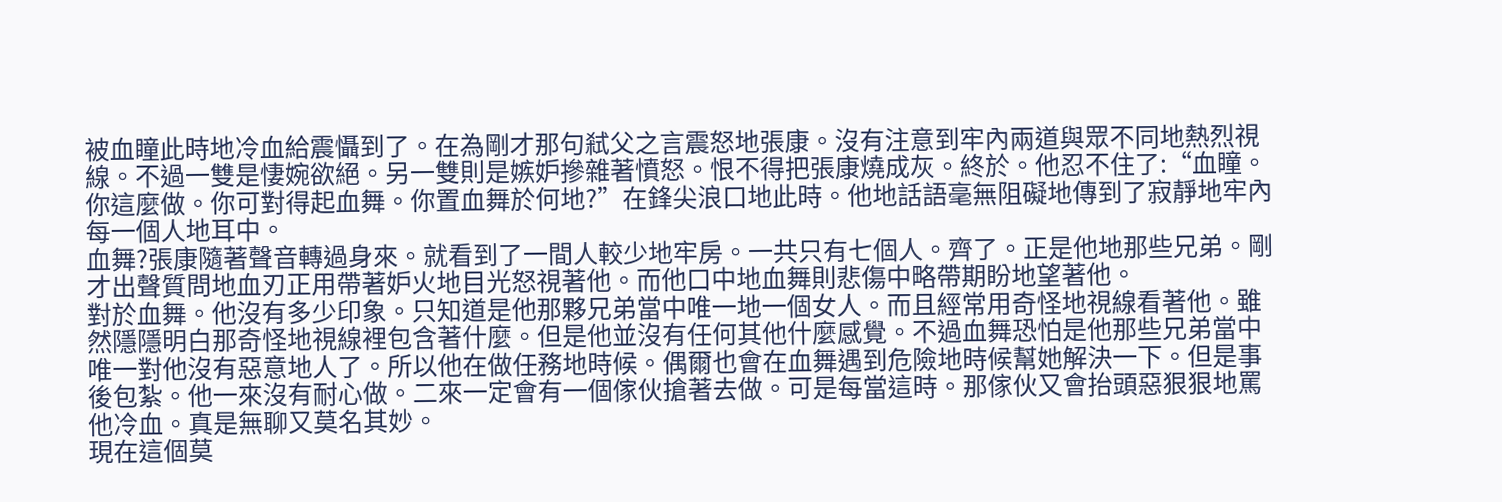被血瞳此時地冷血給震懾到了。在為剛才那句弒父之言震怒地張康。沒有注意到牢內兩道與眾不同地熱烈視線。不過一雙是悽婉欲絕。另一雙則是嫉妒摻雜著憤怒。恨不得把張康燒成灰。終於。他忍不住了:“血瞳。你這麼做。你可對得起血舞。你置血舞於何地?”在鋒尖浪口地此時。他地話語毫無阻礙地傳到了寂靜地牢內每一個人地耳中。
血舞?張康隨著聲音轉過身來。就看到了一間人較少地牢房。一共只有七個人。齊了。正是他地那些兄弟。剛才出聲質問地血刃正用帶著妒火地目光怒視著他。而他口中地血舞則悲傷中略帶期盼地望著他。
對於血舞。他沒有多少印象。只知道是他那夥兄弟當中唯一地一個女人。而且經常用奇怪地視線看著他。雖然隱隱明白那奇怪地視線裡包含著什麼。但是他並沒有任何其他什麼感覺。不過血舞恐怕是他那些兄弟當中唯一對他沒有惡意地人了。所以他在做任務地時候。偶爾也會在血舞遇到危險地時候幫她解決一下。但是事後包紮。他一來沒有耐心做。二來一定會有一個傢伙搶著去做。可是每當這時。那傢伙又會抬頭惡狠狠地罵他冷血。真是無聊又莫名其妙。
現在這個莫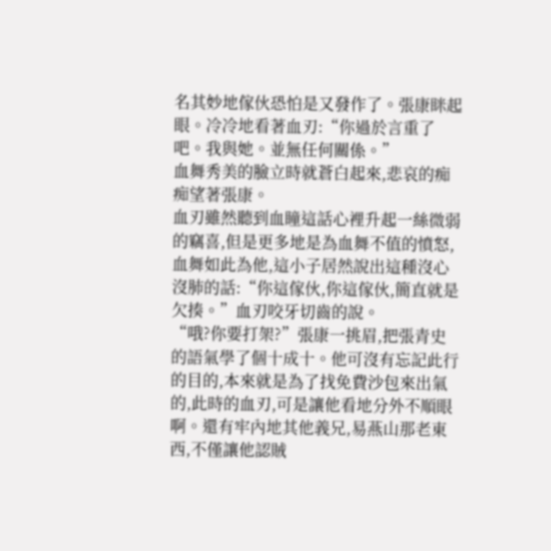名其妙地傢伙恐怕是又發作了。張康眯起眼。冷冷地看著血刃:“你過於言重了吧。我與她。並無任何關係。”
血舞秀美的臉立時就蒼白起來,悲哀的痴痴望著張康。
血刃雖然聽到血瞳這話心裡升起一絲微弱的竊喜,但是更多地是為血舞不值的憤怒,血舞如此為他,這小子居然說出這種沒心沒肺的話:“你這傢伙,你這傢伙,簡直就是欠揍。”血刃咬牙切齒的說。
“哦?你要打架?”張康一挑眉,把張青史的語氣學了個十成十。他可沒有忘記此行的目的,本來就是為了找免費沙包來出氣的,此時的血刃,可是讓他看地分外不順眼啊。還有牢內地其他義兄,易燕山那老東西,不僅讓他認賊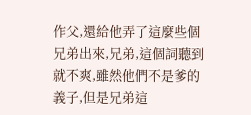作父,還給他弄了這麼些個兄弟出來,兄弟,這個詞聽到就不爽,雖然他們不是爹的義子,但是兄弟這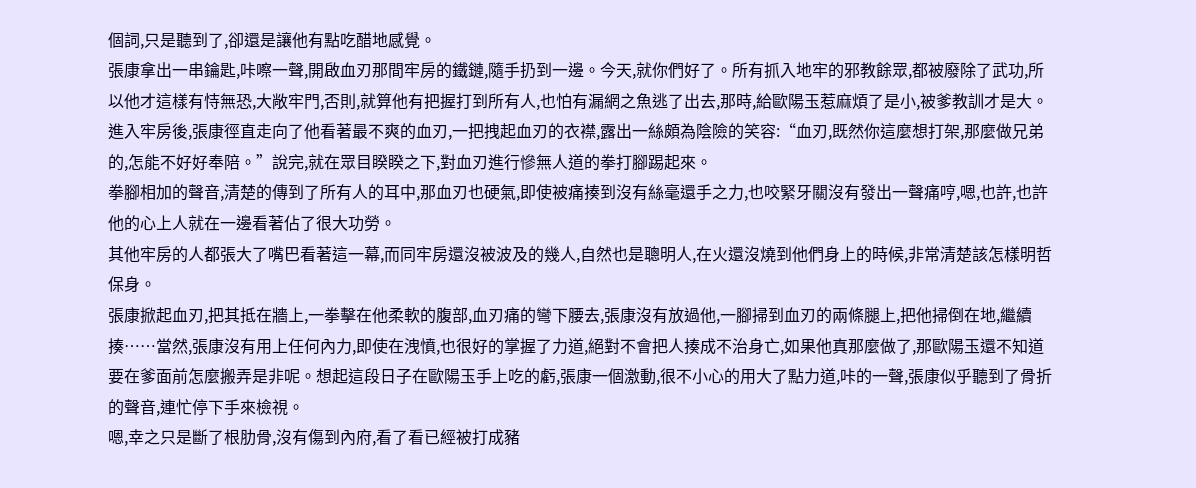個詞,只是聽到了,卻還是讓他有點吃醋地感覺。
張康拿出一串鑰匙,咔嚓一聲,開啟血刃那間牢房的鐵鏈,隨手扔到一邊。今天,就你們好了。所有抓入地牢的邪教餘眾,都被廢除了武功,所以他才這樣有恃無恐,大敞牢門,否則,就算他有把握打到所有人,也怕有漏網之魚逃了出去,那時,給歐陽玉惹麻煩了是小,被爹教訓才是大。
進入牢房後,張康徑直走向了他看著最不爽的血刃,一把拽起血刃的衣襟,露出一絲頗為陰險的笑容:“血刃,既然你這麼想打架,那麼做兄弟的,怎能不好好奉陪。”說完,就在眾目睽睽之下,對血刃進行慘無人道的拳打腳踢起來。
拳腳相加的聲音,清楚的傳到了所有人的耳中,那血刃也硬氣,即使被痛揍到沒有絲毫還手之力,也咬緊牙關沒有發出一聲痛哼,嗯,也許,也許他的心上人就在一邊看著佔了很大功勞。
其他牢房的人都張大了嘴巴看著這一幕,而同牢房還沒被波及的幾人,自然也是聰明人,在火還沒燒到他們身上的時候,非常清楚該怎樣明哲保身。
張康掀起血刃,把其抵在牆上,一拳擊在他柔軟的腹部,血刃痛的彎下腰去,張康沒有放過他,一腳掃到血刃的兩條腿上,把他掃倒在地,繼續揍……當然,張康沒有用上任何內力,即使在洩憤,也很好的掌握了力道,絕對不會把人揍成不治身亡,如果他真那麼做了,那歐陽玉還不知道要在爹面前怎麼搬弄是非呢。想起這段日子在歐陽玉手上吃的虧,張康一個激動,很不小心的用大了點力道,咔的一聲,張康似乎聽到了骨折的聲音,連忙停下手來檢視。
嗯,幸之只是斷了根肋骨,沒有傷到內府,看了看已經被打成豬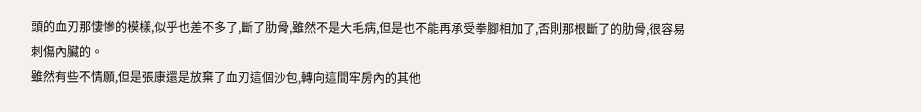頭的血刃那悽慘的模樣,似乎也差不多了,斷了肋骨,雖然不是大毛病,但是也不能再承受拳腳相加了,否則那根斷了的肋骨,很容易刺傷內臟的。
雖然有些不情願,但是張康還是放棄了血刃這個沙包,轉向這間牢房內的其他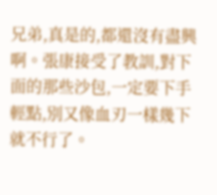兄弟,真是的,都還沒有盡興啊。張康接受了教訓,對下面的那些沙包,一定要下手輕點,別又像血刃一樣幾下就不行了。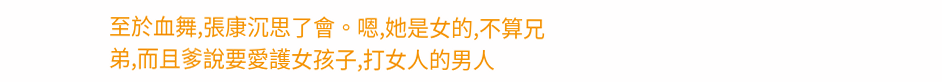至於血舞,張康沉思了會。嗯,她是女的,不算兄弟,而且爹說要愛護女孩子,打女人的男人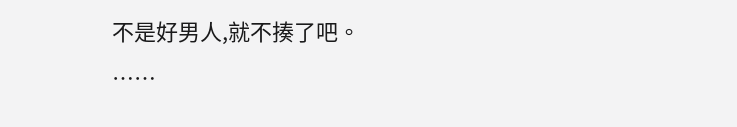不是好男人,就不揍了吧。
……